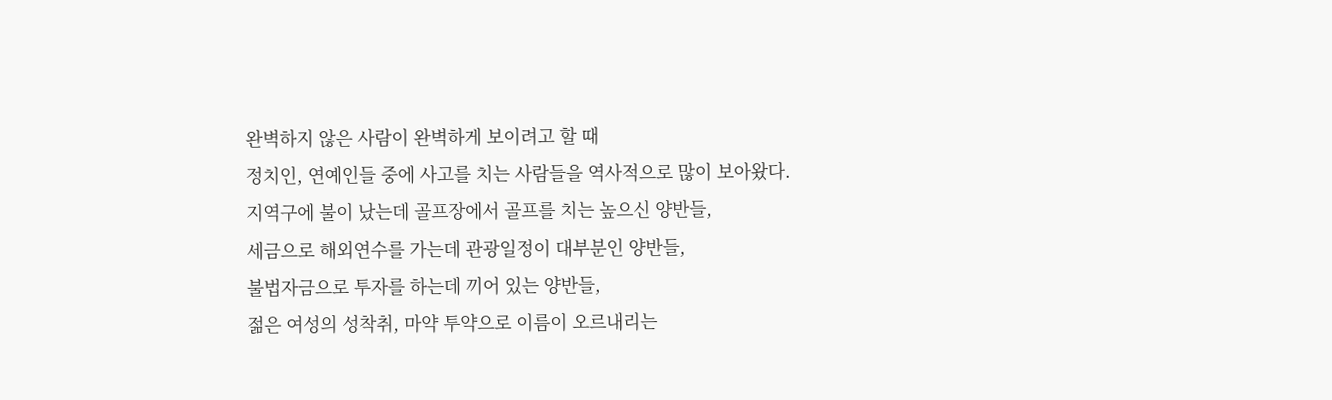완벽하지 않은 사람이 완벽하게 보이려고 할 때
정치인, 연예인들 중에 사고를 치는 사람들을 역사적으로 많이 보아왔다.
지역구에 불이 났는데 골프장에서 골프를 치는 높으신 양반들,
세금으로 해외연수를 가는데 관광일정이 대부분인 양반들,
불법자금으로 투자를 하는데 끼어 있는 양반들,
젊은 여성의 성착취, 마약 투약으로 이름이 오르내리는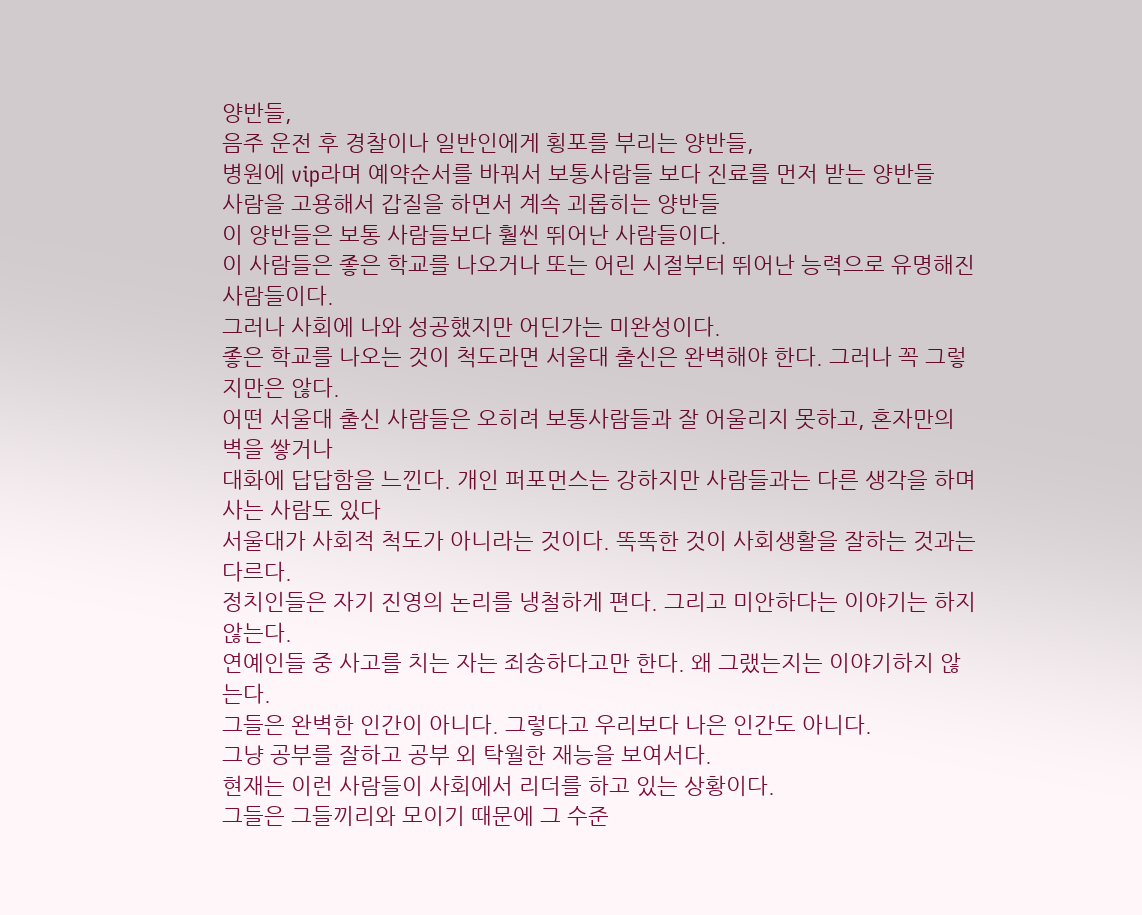양반들,
음주 운전 후 경찰이나 일반인에게 횡포를 부리는 양반들,
병원에 vip라며 예약순서를 바꿔서 보통사람들 보다 진료를 먼저 받는 양반들
사람을 고용해서 갑질을 하면서 계속 괴롭히는 양반들
이 양반들은 보통 사람들보다 훨씬 뛰어난 사람들이다.
이 사람들은 좋은 학교를 나오거나 또는 어린 시절부터 뛰어난 능력으로 유명해진 사람들이다.
그러나 사회에 나와 성공했지만 어딘가는 미완성이다.
좋은 학교를 나오는 것이 척도라면 서울대 출신은 완벽해야 한다. 그러나 꼭 그렇지만은 않다.
어떤 서울대 출신 사람들은 오히려 보통사람들과 잘 어울리지 못하고, 혼자만의 벽을 쌓거나
대화에 답답함을 느낀다. 개인 퍼포먼스는 강하지만 사람들과는 다른 생각을 하며 사는 사람도 있다
서울대가 사회적 척도가 아니라는 것이다. 똑똑한 것이 사회생활을 잘하는 것과는 다르다.
정치인들은 자기 진영의 논리를 냉철하게 편다. 그리고 미안하다는 이야기는 하지 않는다.
연예인들 중 사고를 치는 자는 죄송하다고만 한다. 왜 그랬는지는 이야기하지 않는다.
그들은 완벽한 인간이 아니다. 그렇다고 우리보다 나은 인간도 아니다.
그냥 공부를 잘하고 공부 외 탁월한 재능을 보여서다.
현재는 이런 사람들이 사회에서 리더를 하고 있는 상황이다.
그들은 그들끼리와 모이기 때문에 그 수준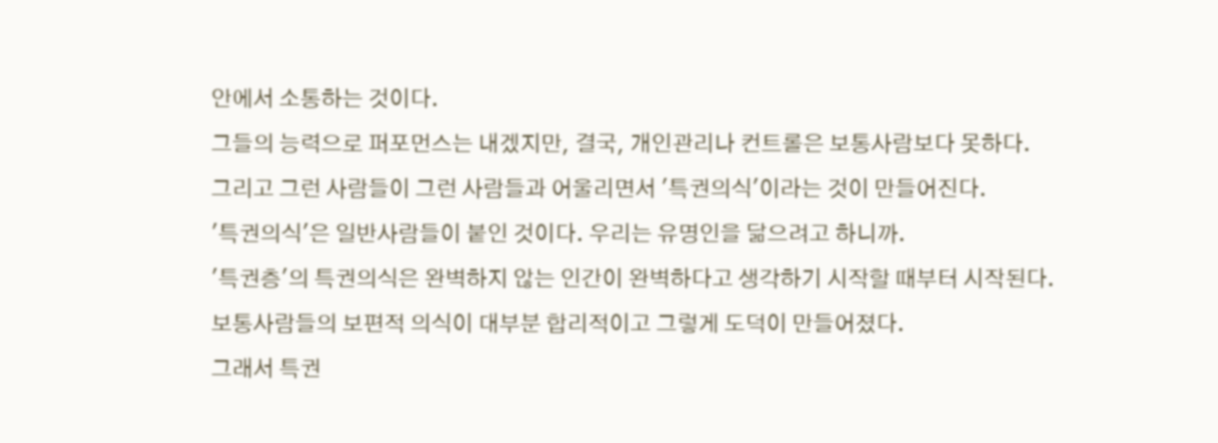안에서 소통하는 것이다.
그들의 능력으로 퍼포먼스는 내겠지만, 결국, 개인관리나 컨트롤은 보통사람보다 못하다.
그리고 그런 사람들이 그런 사람들과 어울리면서 '특권의식'이라는 것이 만들어진다.
'특권의식'은 일반사람들이 붙인 것이다. 우리는 유명인을 닮으려고 하니까.
'특권층'의 특권의식은 완벽하지 않는 인간이 완벽하다고 생각하기 시작할 때부터 시작된다.
보통사람들의 보편적 의식이 대부분 합리적이고 그렇게 도덕이 만들어졌다.
그래서 특권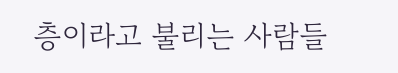층이라고 불리는 사람들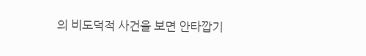의 비도덕적 사건을 보면 안타깝기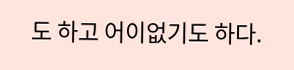도 하고 어이없기도 하다.